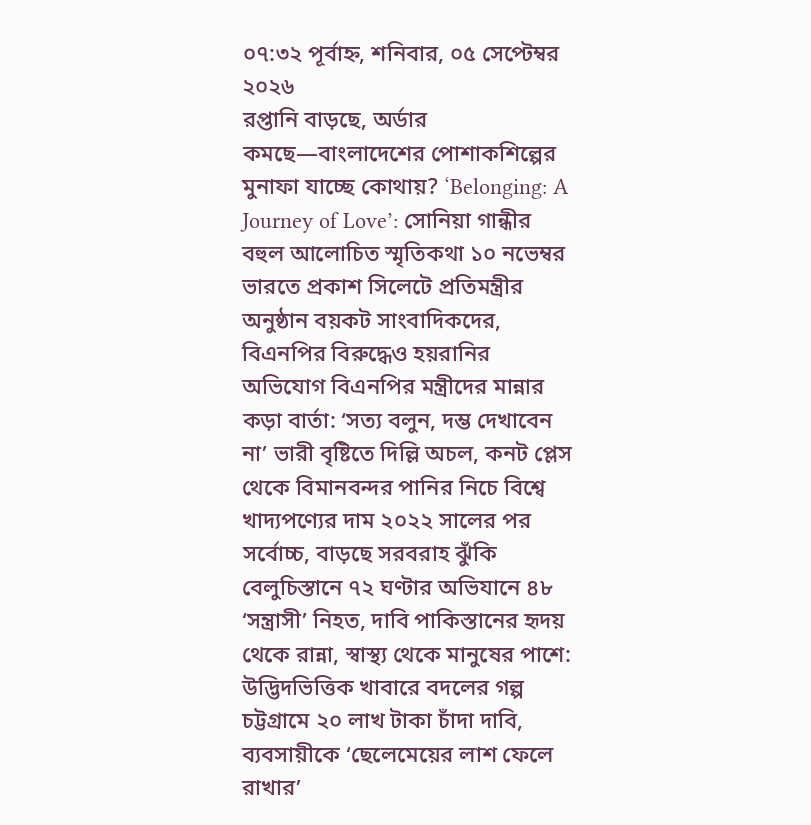০৭:৩২ পূর্বাহ্ন, শনিবার, ০৫ সেপ্টেম্বর ২০২৬
রপ্তানি বাড়ছে, অর্ডার কমছে—বাংলাদেশের পোশাকশিল্পের মুনাফা যাচ্ছে কোথায়? ‘Belonging: A Journey of Love’: সোনিয়া গান্ধীর বহুল আলোচিত স্মৃতিকথা ১০ নভেম্বর ভারতে প্রকাশ সিলেটে প্রতিমন্ত্রীর অনুষ্ঠান বয়কট সাংবাদিকদের, বিএনপির বিরুদ্ধেও হয়রানির অভিযোগ বিএনপির মন্ত্রীদের মান্নার কড়া বার্তা: ‘সত্য বলুন, দম্ভ দেখাবেন না’ ভারী বৃষ্টিতে দিল্লি অচল, কনট প্লেস থেকে বিমানবন্দর পানির নিচে বিশ্বে খাদ্যপণ্যের দাম ২০২২ সালের পর সর্বোচ্চ, বাড়ছে সরবরাহ ঝুঁকি বেলুচিস্তানে ৭২ ঘণ্টার অভিযানে ৪৮ ‘সন্ত্রাসী’ নিহত, দাবি পাকিস্তানের হৃদয় থেকে রান্না, স্বাস্থ্য থেকে মানুষের পাশে: উদ্ভিদভিত্তিক খাবারে বদলের গল্প চট্টগ্রামে ২০ লাখ টাকা চাঁদা দাবি, ব্যবসায়ীকে ‘ছেলেমেয়ের লাশ ফেলে রাখার’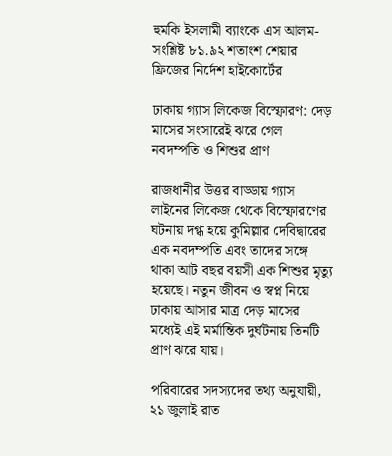হুমকি ইসলামী ব্যাংকে এস আলম-সংশ্লিষ্ট ৮১.৯২ শতাংশ শেয়ার ফ্রিজের নির্দেশ হাইকোর্টের

ঢাকায় গ্যাস লিকেজ বিস্ফোরণ: দেড় মাসের সংসারেই ঝরে গেল নবদম্পতি ও শিশুর প্রাণ

রাজধানীর উত্তর বাড্ডায় গ্যাস লাইনের লিকেজ থেকে বিস্ফোরণের ঘটনায় দগ্ধ হয়ে কুমিল্লার দেবিদ্বারের এক নবদম্পতি এবং তাদের সঙ্গে থাকা আট বছর বয়সী এক শিশুর মৃত্যু হয়েছে। নতুন জীবন ও স্বপ্ন নিয়ে ঢাকায় আসার মাত্র দেড় মাসের মধ্যেই এই মর্মান্তিক দুর্ঘটনায় তিনটি প্রাণ ঝরে যায়।

পরিবারের সদস্যদের তথ্য অনুযায়ী, ২১ জুলাই রাত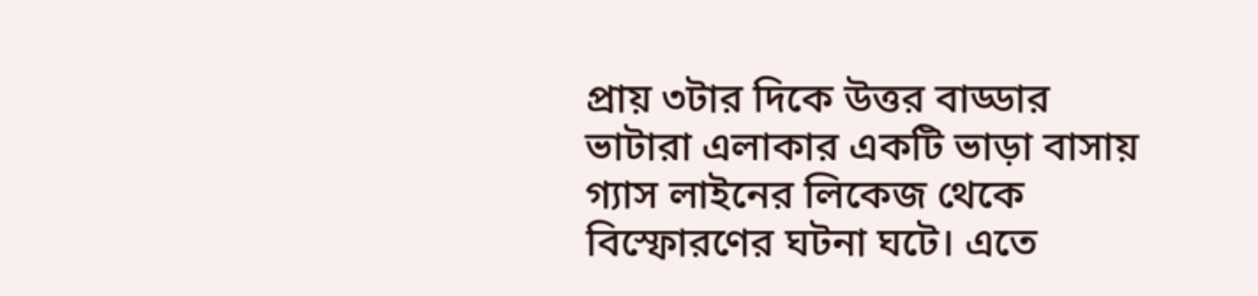প্রায় ৩টার দিকে উত্তর বাড্ডার ভাটারা এলাকার একটি ভাড়া বাসায় গ্যাস লাইনের লিকেজ থেকে বিস্ফোরণের ঘটনা ঘটে। এতে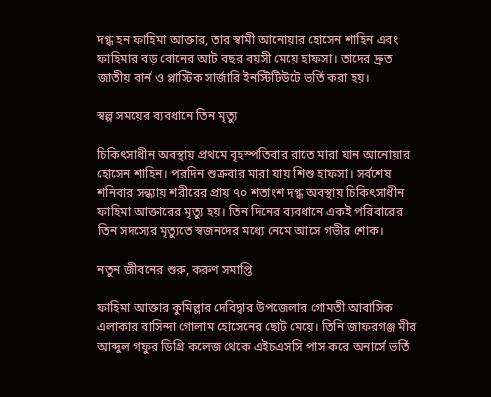দগ্ধ হন ফাহিমা আক্তার, তার স্বামী আনোয়ার হোসেন শাহিন এবং ফাহিমার বড় বোনের আট বছর বয়সী মেয়ে হাফসা। তাদের দ্রুত জাতীয় বার্ন ও প্লাস্টিক সার্জারি ইনস্টিটিউটে ভর্তি করা হয়।

স্বল্প সময়ের ব্যবধানে তিন মৃত্যু

চিকিৎসাধীন অবস্থায় প্রথমে বৃহস্পতিবার রাতে মারা যান আনোয়ার হোসেন শাহিন। পরদিন শুক্রবার মারা যায় শিশু হাফসা। সর্বশেষ শনিবার সন্ধ্যায় শরীরের প্রায় ৭০ শতাংশ দগ্ধ অবস্থায় চিকিৎসাধীন ফাহিমা আক্তারের মৃত্যু হয়। তিন দিনের ব্যবধানে একই পরিবারের তিন সদস্যের মৃত্যুতে স্বজনদের মধ্যে নেমে আসে গভীর শোক।

নতুন জীবনের শুরু, করুণ সমাপ্তি

ফাহিমা আক্তার কুমিল্লার দেবিদ্বার উপজেলার গোমতী আবাসিক এলাকার বাসিন্দা গোলাম হোসেনের ছোট মেয়ে। তিনি জাফরগঞ্জ মীর আব্দুল গফুর ডিগ্রি কলেজ থেকে এইচএসসি পাস করে অনার্সে ভর্তি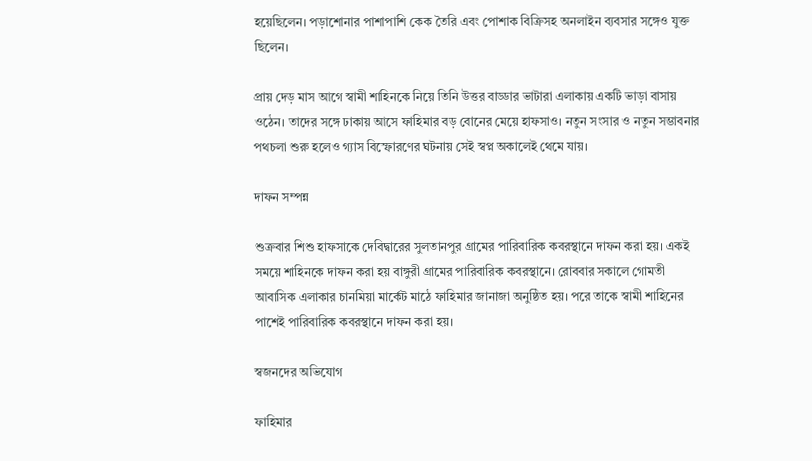হয়েছিলেন। পড়াশোনার পাশাপাশি কেক তৈরি এবং পোশাক বিক্রিসহ অনলাইন ব্যবসার সঙ্গেও যুক্ত ছিলেন।

প্রায় দেড় মাস আগে স্বামী শাহিনকে নিয়ে তিনি উত্তর বাড্ডার ভাটারা এলাকায় একটি ভাড়া বাসায় ওঠেন। তাদের সঙ্গে ঢাকায় আসে ফাহিমার বড় বোনের মেয়ে হাফসাও। নতুন সংসার ও নতুন সম্ভাবনার পথচলা শুরু হলেও গ্যাস বিস্ফোরণের ঘটনায় সেই স্বপ্ন অকালেই থেমে যায়।

দাফন সম্পন্ন

শুক্রবার শিশু হাফসাকে দেবিদ্বারের সুলতানপুর গ্রামের পারিবারিক কবরস্থানে দাফন করা হয়। একই সময়ে শাহিনকে দাফন করা হয় বাঙ্গুরী গ্রামের পারিবারিক কবরস্থানে। রোববার সকালে গোমতী আবাসিক এলাকার চানমিয়া মার্কেট মাঠে ফাহিমার জানাজা অনুষ্ঠিত হয়। পরে তাকে স্বামী শাহিনের পাশেই পারিবারিক কবরস্থানে দাফন করা হয়।

স্বজনদের অভিযোগ

ফাহিমার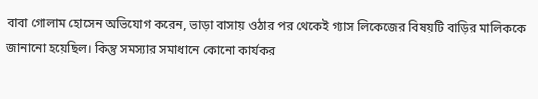বাবা গোলাম হোসেন অভিযোগ করেন, ভাড়া বাসায় ওঠার পর থেকেই গ্যাস লিকেজের বিষয়টি বাড়ির মালিককে জানানো হয়েছিল। কিন্তু সমস্যার সমাধানে কোনো কার্যকর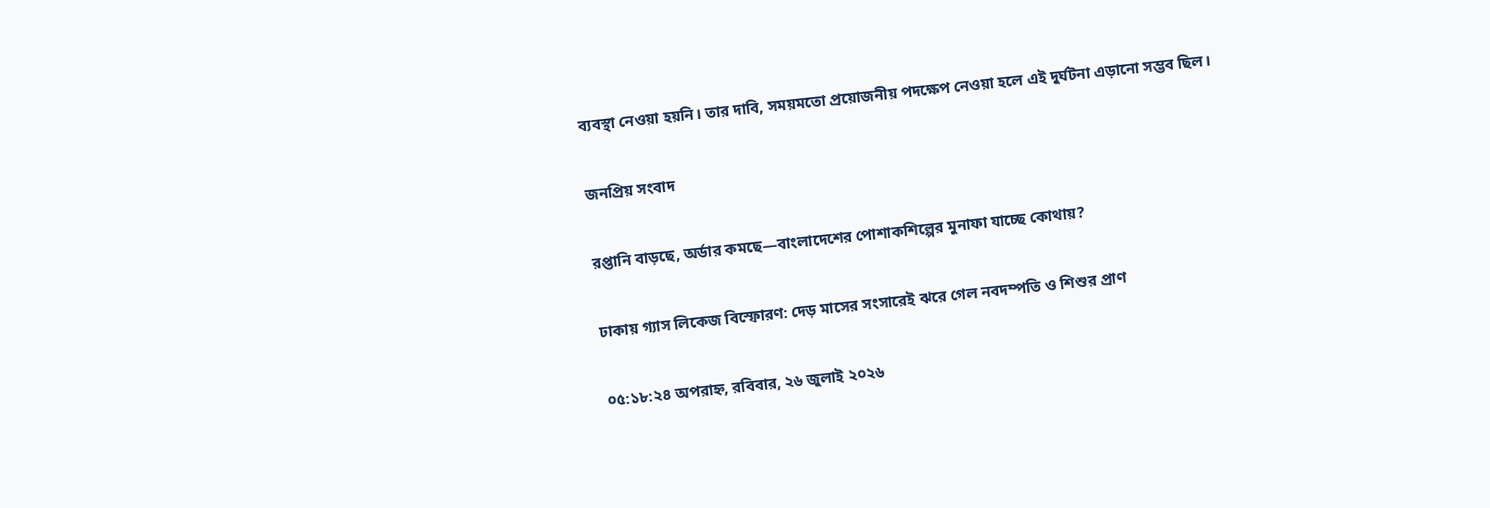ব্যবস্থা নেওয়া হয়নি। তার দাবি, সময়মতো প্রয়োজনীয় পদক্ষেপ নেওয়া হলে এই দুর্ঘটনা এড়ানো সম্ভব ছিল।

জনপ্রিয় সংবাদ

রপ্তানি বাড়ছে, অর্ডার কমছে—বাংলাদেশের পোশাকশিল্পের মুনাফা যাচ্ছে কোথায়?

ঢাকায় গ্যাস লিকেজ বিস্ফোরণ: দেড় মাসের সংসারেই ঝরে গেল নবদম্পতি ও শিশুর প্রাণ

০৫:১৮:২৪ অপরাহ্ন, রবিবার, ২৬ জুলাই ২০২৬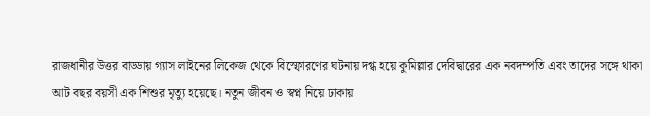রাজধানীর উত্তর বাড্ডায় গ্যাস লাইনের লিকেজ থেকে বিস্ফোরণের ঘটনায় দগ্ধ হয়ে কুমিল্লার দেবিদ্বারের এক নবদম্পতি এবং তাদের সঙ্গে থাকা আট বছর বয়সী এক শিশুর মৃত্যু হয়েছে। নতুন জীবন ও স্বপ্ন নিয়ে ঢাকায়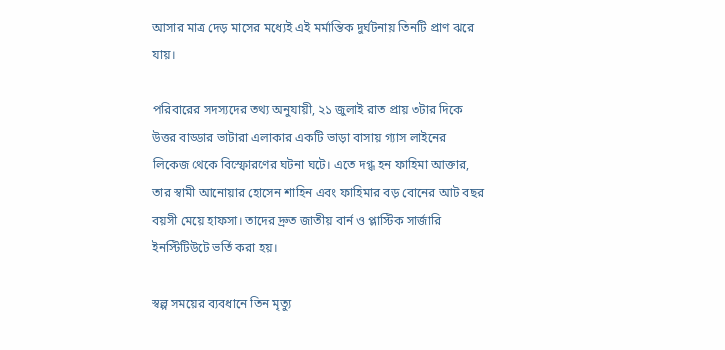আসার মাত্র দেড় মাসের মধ্যেই এই মর্মান্তিক দুর্ঘটনায় তিনটি প্রাণ ঝরে যায়।

পরিবারের সদস্যদের তথ্য অনুযায়ী, ২১ জুলাই রাত প্রায় ৩টার দিকে উত্তর বাড্ডার ভাটারা এলাকার একটি ভাড়া বাসায় গ্যাস লাইনের লিকেজ থেকে বিস্ফোরণের ঘটনা ঘটে। এতে দগ্ধ হন ফাহিমা আক্তার, তার স্বামী আনোয়ার হোসেন শাহিন এবং ফাহিমার বড় বোনের আট বছর বয়সী মেয়ে হাফসা। তাদের দ্রুত জাতীয় বার্ন ও প্লাস্টিক সার্জারি ইনস্টিটিউটে ভর্তি করা হয়।

স্বল্প সময়ের ব্যবধানে তিন মৃত্যু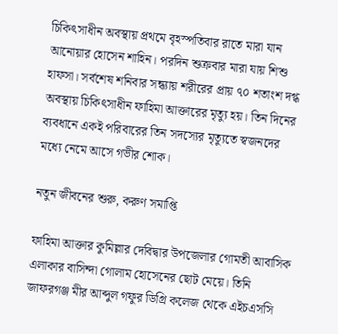চিকিৎসাধীন অবস্থায় প্রথমে বৃহস্পতিবার রাতে মারা যান আনোয়ার হোসেন শাহিন। পরদিন শুক্রবার মারা যায় শিশু হাফসা। সর্বশেষ শনিবার সন্ধ্যায় শরীরের প্রায় ৭০ শতাংশ দগ্ধ অবস্থায় চিকিৎসাধীন ফাহিমা আক্তারের মৃত্যু হয়। তিন দিনের ব্যবধানে একই পরিবারের তিন সদস্যের মৃত্যুতে স্বজনদের মধ্যে নেমে আসে গভীর শোক।

নতুন জীবনের শুরু, করুণ সমাপ্তি

ফাহিমা আক্তার কুমিল্লার দেবিদ্বার উপজেলার গোমতী আবাসিক এলাকার বাসিন্দা গোলাম হোসেনের ছোট মেয়ে। তিনি জাফরগঞ্জ মীর আব্দুল গফুর ডিগ্রি কলেজ থেকে এইচএসসি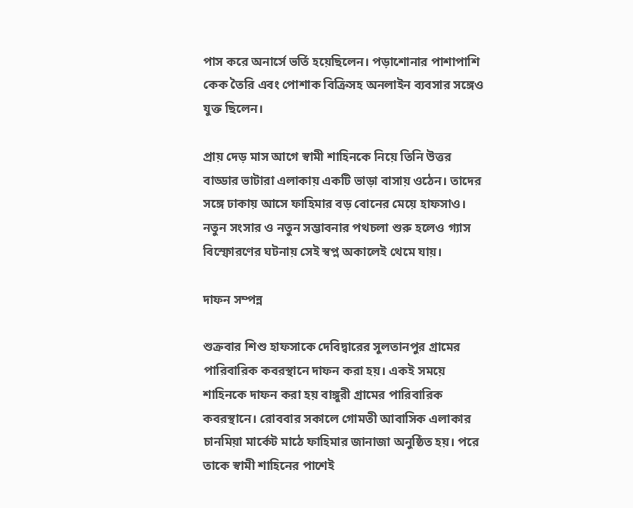পাস করে অনার্সে ভর্তি হয়েছিলেন। পড়াশোনার পাশাপাশি কেক তৈরি এবং পোশাক বিক্রিসহ অনলাইন ব্যবসার সঙ্গেও যুক্ত ছিলেন।

প্রায় দেড় মাস আগে স্বামী শাহিনকে নিয়ে তিনি উত্তর বাড্ডার ভাটারা এলাকায় একটি ভাড়া বাসায় ওঠেন। তাদের সঙ্গে ঢাকায় আসে ফাহিমার বড় বোনের মেয়ে হাফসাও। নতুন সংসার ও নতুন সম্ভাবনার পথচলা শুরু হলেও গ্যাস বিস্ফোরণের ঘটনায় সেই স্বপ্ন অকালেই থেমে যায়।

দাফন সম্পন্ন

শুক্রবার শিশু হাফসাকে দেবিদ্বারের সুলতানপুর গ্রামের পারিবারিক কবরস্থানে দাফন করা হয়। একই সময়ে শাহিনকে দাফন করা হয় বাঙ্গুরী গ্রামের পারিবারিক কবরস্থানে। রোববার সকালে গোমতী আবাসিক এলাকার চানমিয়া মার্কেট মাঠে ফাহিমার জানাজা অনুষ্ঠিত হয়। পরে তাকে স্বামী শাহিনের পাশেই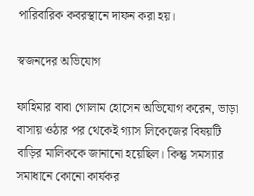পারিবারিক কবরস্থানে দাফন করা হয়।

স্বজনদের অভিযোগ

ফাহিমার বাবা গোলাম হোসেন অভিযোগ করেন, ভাড়া বাসায় ওঠার পর থেকেই গ্যাস লিকেজের বিষয়টি বাড়ির মালিককে জানানো হয়েছিল। কিন্তু সমস্যার সমাধানে কোনো কার্যকর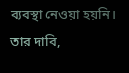ব্যবস্থা নেওয়া হয়নি। তার দাবি,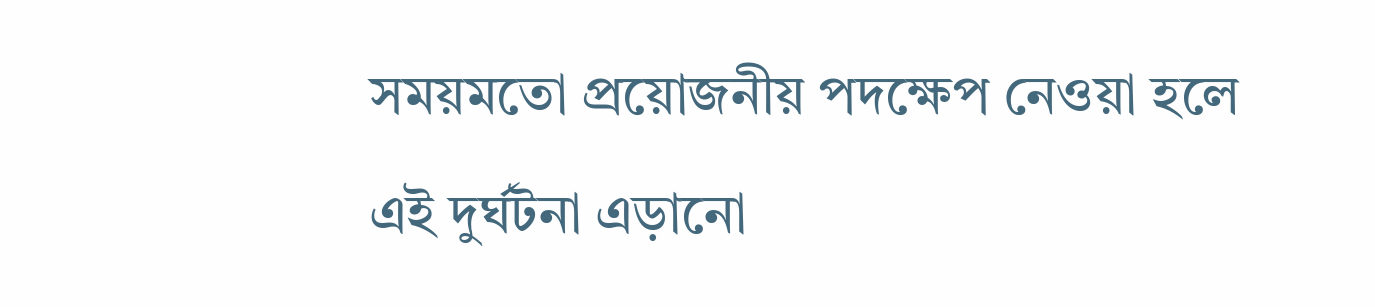সময়মতো প্রয়োজনীয় পদক্ষেপ নেওয়া হলে এই দুর্ঘটনা এড়ানো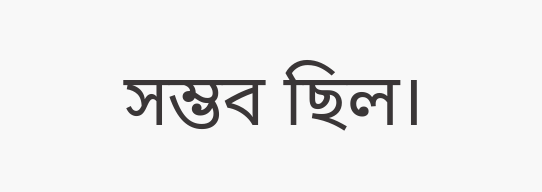সম্ভব ছিল।